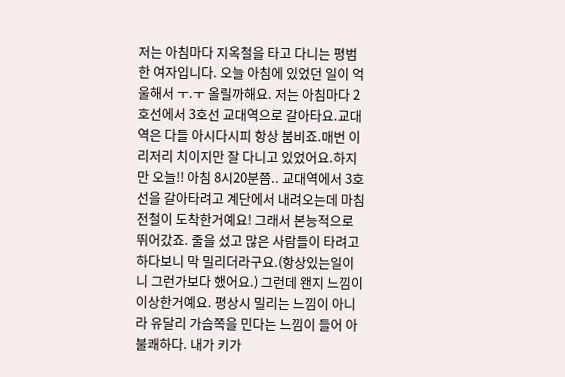저는 아침마다 지옥철을 타고 다니는 평범한 여자입니다. 오늘 아침에 있었던 일이 억울해서 ㅜ.ㅜ 올릴까해요. 저는 아침마다 2호선에서 3호선 교대역으로 갈아타요.교대역은 다들 아시다시피 항상 붐비죠.매번 이리저리 치이지만 잘 다니고 있었어요.하지만 오늘!! 아침 8시20분쯤.. 교대역에서 3호선을 갈아타려고 계단에서 내려오는데 마침 전철이 도착한거예요! 그래서 본능적으로 뛰어갔죠. 줄을 섰고 많은 사람들이 타려고 하다보니 막 밀리더라구요.(항상있는일이니 그런가보다 했어요.) 그런데 왠지 느낌이 이상한거예요. 평상시 밀리는 느낌이 아니라 유달리 가슴쪽을 민다는 느낌이 들어 아 불쾌하다. 내가 키가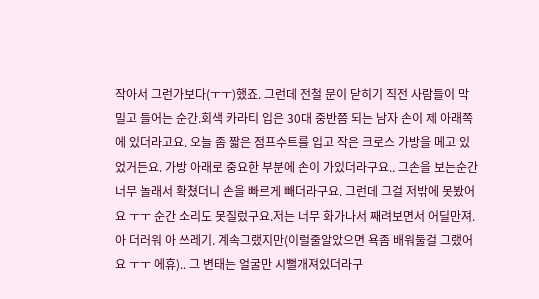작아서 그런가보다(ㅜㅜ)했죠. 그런데 전철 문이 닫히기 직전 사람들이 막 밀고 들어는 순간.회색 카라티 입은 30대 중반쯤 되는 남자 손이 제 아래쪽에 있더라고요. 오늘 좀 짧은 점프수트를 입고 작은 크로스 가방을 메고 있었거든요. 가방 아래로 중요한 부분에 손이 가있더라구요.. 그손을 보는순간 너무 놀래서 확쳤더니 손을 빠르게 빼더라구요. 그런데 그걸 저밖에 못봤어요 ㅜㅜ 순간 소리도 못질렀구요.저는 너무 화가나서 째려보면서 어딜만져. 아 더러워 아 쓰레기. 계속그랬지만(이럴줄알았으면 욕좀 배워둘걸 그랬어요 ㅜㅜ 에휴).. 그 변태는 얼굴만 시뻘개져있더라구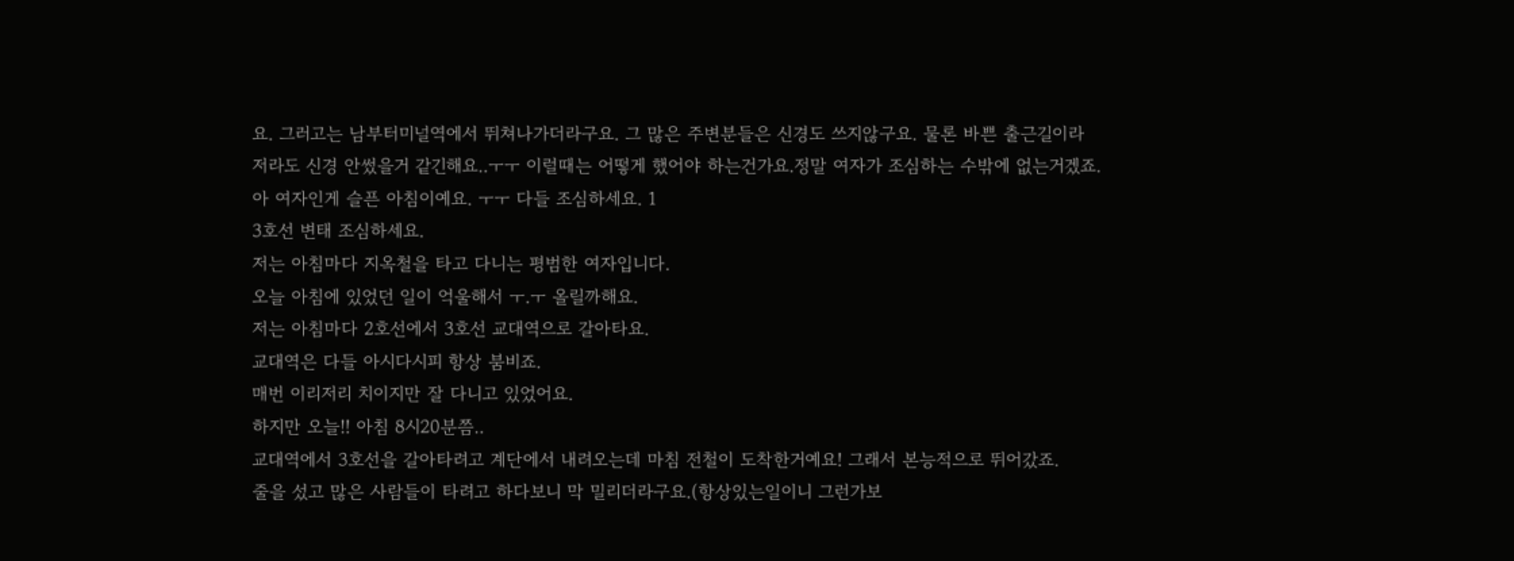요. 그러고는 남부터미널역에서 뛰쳐나가더라구요. 그 많은 주변분들은 신경도 쓰지않구요. 물론 바쁜 출근길이라 저라도 신경 안썼을거 같긴해요..ㅜㅜ 이럴때는 어떻게 했어야 하는건가요.정말 여자가 조심하는 수밖에 없는거겠죠.아 여자인게 슬픈 아침이예요. ㅜㅜ 다들 조심하세요. 1
3호선 변태 조심하세요.
저는 아침마다 지옥철을 타고 다니는 평범한 여자입니다.
오늘 아침에 있었던 일이 억울해서 ㅜ.ㅜ 올릴까해요.
저는 아침마다 2호선에서 3호선 교대역으로 갈아타요.
교대역은 다들 아시다시피 항상 붐비죠.
매번 이리저리 치이지만 잘 다니고 있었어요.
하지만 오늘!! 아침 8시20분쯤..
교대역에서 3호선을 갈아타려고 계단에서 내려오는데 마침 전철이 도착한거예요! 그래서 본능적으로 뛰어갔죠.
줄을 섰고 많은 사람들이 타려고 하다보니 막 밀리더라구요.(항상있는일이니 그런가보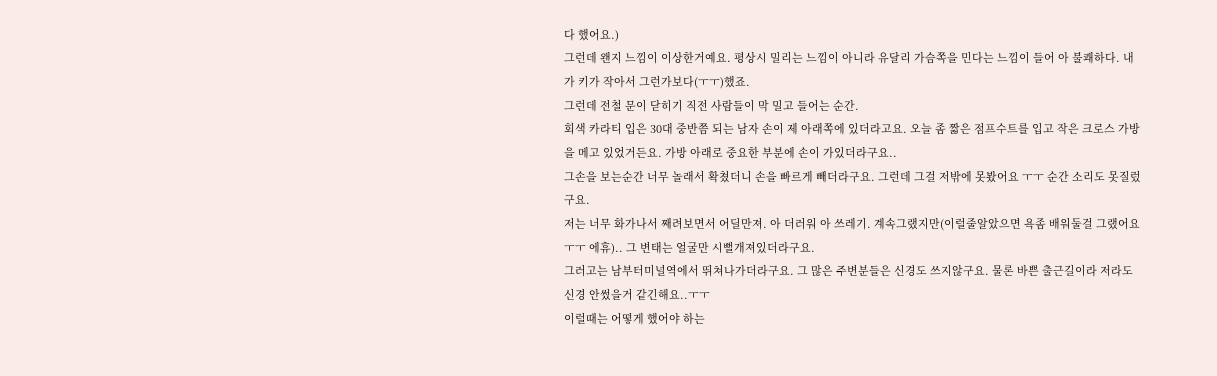다 했어요.)
그런데 왠지 느낌이 이상한거예요. 평상시 밀리는 느낌이 아니라 유달리 가슴쪽을 민다는 느낌이 들어 아 불쾌하다. 내가 키가 작아서 그런가보다(ㅜㅜ)했죠.
그런데 전철 문이 닫히기 직전 사람들이 막 밀고 들어는 순간.
회색 카라티 입은 30대 중반쯤 되는 남자 손이 제 아래쪽에 있더라고요. 오늘 좀 짧은 점프수트를 입고 작은 크로스 가방을 메고 있었거든요. 가방 아래로 중요한 부분에 손이 가있더라구요..
그손을 보는순간 너무 놀래서 확쳤더니 손을 빠르게 빼더라구요. 그런데 그걸 저밖에 못봤어요 ㅜㅜ 순간 소리도 못질렀구요.
저는 너무 화가나서 째려보면서 어딜만져. 아 더러워 아 쓰레기. 계속그랬지만(이럴줄알았으면 욕좀 배워둘걸 그랬어요 ㅜㅜ 에휴).. 그 변태는 얼굴만 시뻘개져있더라구요.
그러고는 남부터미널역에서 뛰쳐나가더라구요. 그 많은 주변분들은 신경도 쓰지않구요. 물론 바쁜 출근길이라 저라도 신경 안썼을거 같긴해요..ㅜㅜ
이럴때는 어떻게 했어야 하는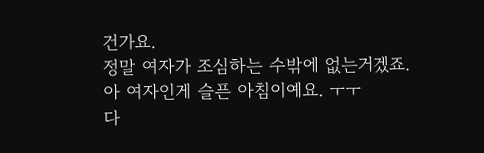건가요.
정말 여자가 조심하는 수밖에 없는거겠죠.
아 여자인게 슬픈 아침이예요. ㅜㅜ
다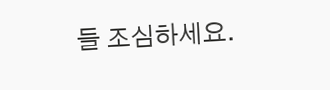들 조심하세요.